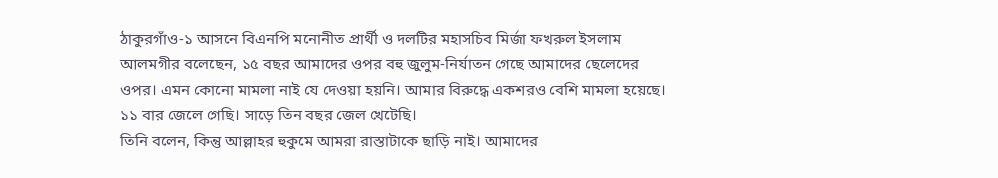ঠাকুরগাঁও-১ আসনে বিএনপি মনোনীত প্রার্থী ও দলটির মহাসচিব মির্জা ফখরুল ইসলাম আলমগীর বলেছেন, ১৫ বছর আমাদের ওপর বহু জুলুম-নির্যাতন গেছে আমাদের ছেলেদের ওপর। এমন কোনো মামলা নাই যে দেওয়া হয়নি। আমার বিরুদ্ধে একশরও বেশি মামলা হয়েছে। ১১ বার জেলে গেছি। সাড়ে তিন বছর জেল খেটেছি।
তিনি বলেন, কিন্তু আল্লাহর হুকুমে আমরা রাস্তাটাকে ছাড়ি নাই। আমাদের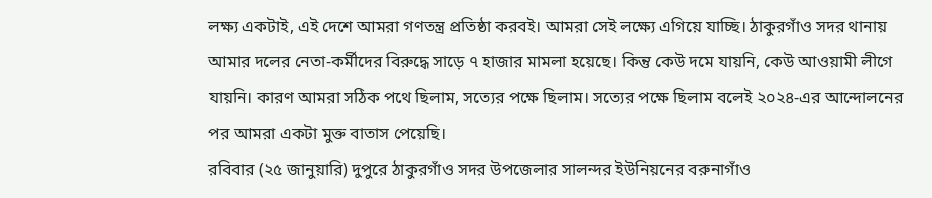লক্ষ্য একটাই, এই দেশে আমরা গণতন্ত্র প্রতিষ্ঠা করবই। আমরা সেই লক্ষ্যে এগিয়ে যাচ্ছি। ঠাকুরগাঁও সদর থানায় আমার দলের নেতা-কর্মীদের বিরুদ্ধে সাড়ে ৭ হাজার মামলা হয়েছে। কিন্তু কেউ দমে যায়নি, কেউ আওয়ামী লীগে যায়নি। কারণ আমরা সঠিক পথে ছিলাম, সত্যের পক্ষে ছিলাম। সত্যের পক্ষে ছিলাম বলেই ২০২৪-এর আন্দোলনের পর আমরা একটা মুক্ত বাতাস পেয়েছি।
রবিবার (২৫ জানুয়ারি) দুপুরে ঠাকুরগাঁও সদর উপজেলার সালন্দর ইউনিয়নের বরুনাগাঁও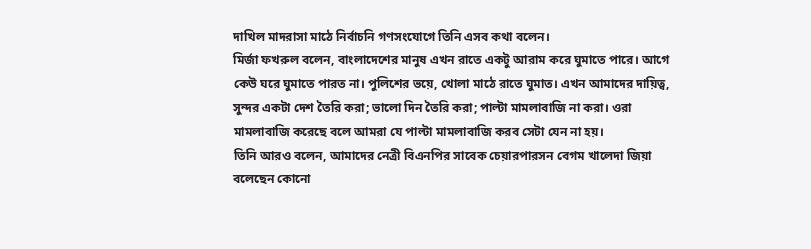দাখিল মাদরাসা মাঠে নির্বাচনি গণসংযোগে তিনি এসব কথা বলেন।
মির্জা ফখরুল বলেন, বাংলাদেশের মানুষ এখন রাতে একটু আরাম করে ঘুমাতে পারে। আগে কেউ ঘরে ঘুমাতে পারত না। পুলিশের ভয়ে, খোলা মাঠে রাতে ঘুমাত। এখন আমাদের দায়িত্ব, সুন্দর একটা দেশ তৈরি করা; ভালো দিন তৈরি করা; পাল্টা মামলাবাজি না করা। ওরা মামলাবাজি করেছে বলে আমরা যে পাল্টা মামলাবাজি করব সেটা যেন না হয়।
তিনি আরও বলেন, আমাদের নেত্রী বিএনপির সাবেক চেয়ারপারসন বেগম খালেদা জিয়া বলেছেন কোনো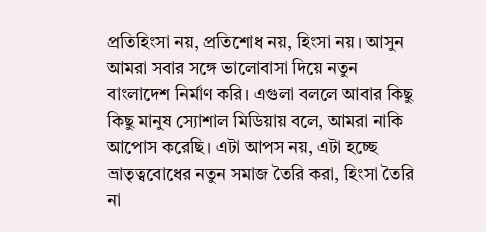প্রতিহিংসা নয়, প্রতিশোধ নয়, হিংসা নয়। আসুন আমরা সবার সঙ্গে ভালোবাসা দিয়ে নতুন বাংলাদেশ নির্মাণ করি। এগুলা বললে আবার কিছু কিছু মানুষ স্যোশাল মিডিয়ায় বলে, আমরা নাকি আপোস করেছি। এটা আপস নয়, এটা হচ্ছে ভ্রাতৃত্ববোধের নতুন সমাজ তৈরি করা, হিংসা তৈরি না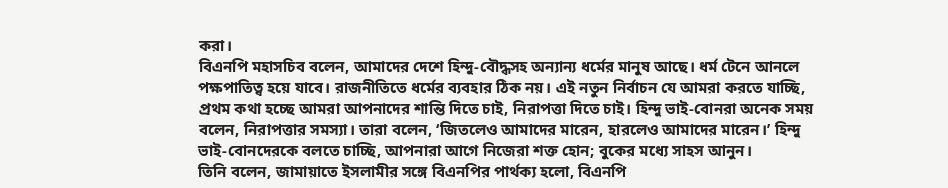করা।
বিএনপি মহাসচিব বলেন, আমাদের দেশে হিন্দু-বৌদ্ধসহ অন্যান্য ধর্মের মানুষ আছে। ধর্ম টেনে আনলে পক্ষপাতিত্ব হয়ে যাবে। রাজনীতিতে ধর্মের ব্যবহার ঠিক নয়। এই নতুন নির্বাচন যে আমরা করতে যাচ্ছি, প্রথম কথা হচ্ছে আমরা আপনাদের শান্তি দিতে চাই, নিরাপত্তা দিতে চাই। হিন্দু ভাই-বোনরা অনেক সময় বলেন, নিরাপত্তার সমস্যা। তারা বলেন, ‘জিতলেও আমাদের মারেন, হারলেও আমাদের মারেন।’ হিন্দু ভাই-বোনদেরকে বলতে চাচ্ছি, আপনারা আগে নিজেরা শক্ত হোন; বুকের মধ্যে সাহস আনুন।
তিনি বলেন, জামায়াতে ইসলামীর সঙ্গে বিএনপির পার্থক্য হলো, বিএনপি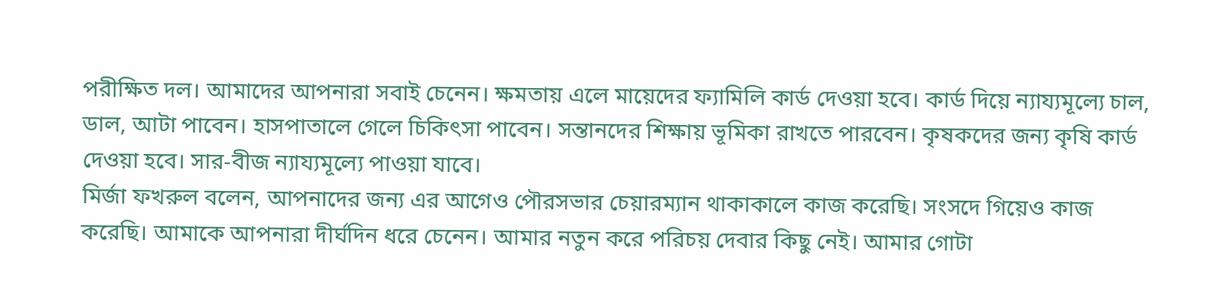পরীক্ষিত দল। আমাদের আপনারা সবাই চেনেন। ক্ষমতায় এলে মায়েদের ফ্যামিলি কার্ড দেওয়া হবে। কার্ড দিয়ে ন্যায্যমূল্যে চাল, ডাল, আটা পাবেন। হাসপাতালে গেলে চিকিৎসা পাবেন। সন্তানদের শিক্ষায় ভূমিকা রাখতে পারবেন। কৃষকদের জন্য কৃষি কার্ড দেওয়া হবে। সার-বীজ ন্যায্যমূল্যে পাওয়া যাবে।
মির্জা ফখরুল বলেন, আপনাদের জন্য এর আগেও পৌরসভার চেয়ারম্যান থাকাকালে কাজ করেছি। সংসদে গিয়েও কাজ করেছি। আমাকে আপনারা দীর্ঘদিন ধরে চেনেন। আমার নতুন করে পরিচয় দেবার কিছু নেই। আমার গোটা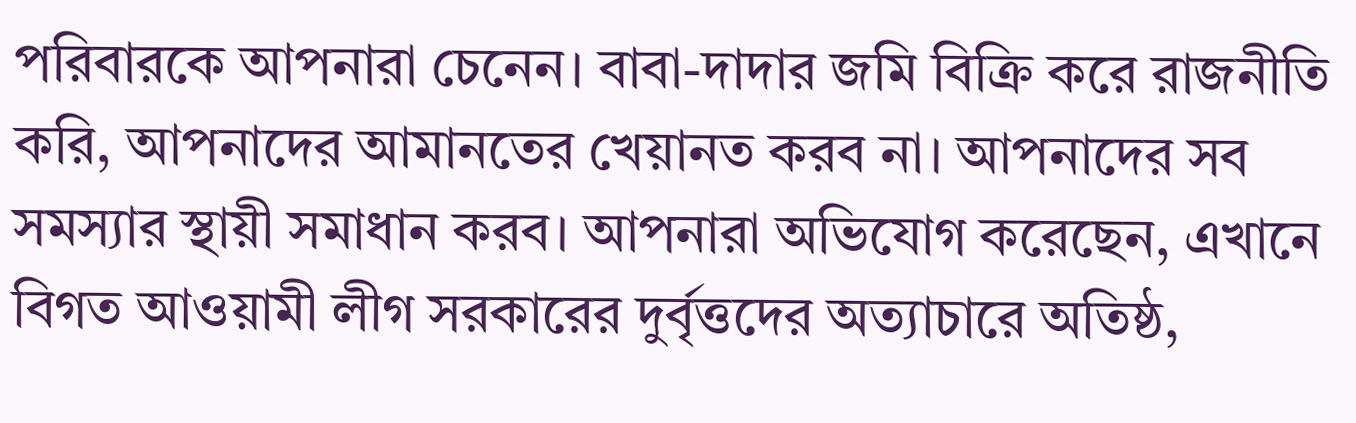পরিবারকে আপনারা চেনেন। বাবা-দাদার জমি বিক্রি করে রাজনীতি করি, আপনাদের আমানতের খেয়ানত করব না। আপনাদের সব সমস্যার স্থায়ী সমাধান করব। আপনারা অভিযোগ করেছেন, এখানে বিগত আওয়ামী লীগ সরকারের দুর্বৃত্তদের অত্যাচারে অতিষ্ঠ,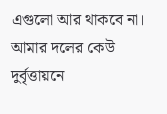এগুলো আর থাকবে না। আমার দলের কেউ দুর্বৃত্তায়নে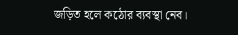জড়িত হলে কঠোর ব্যবস্থা নেব।